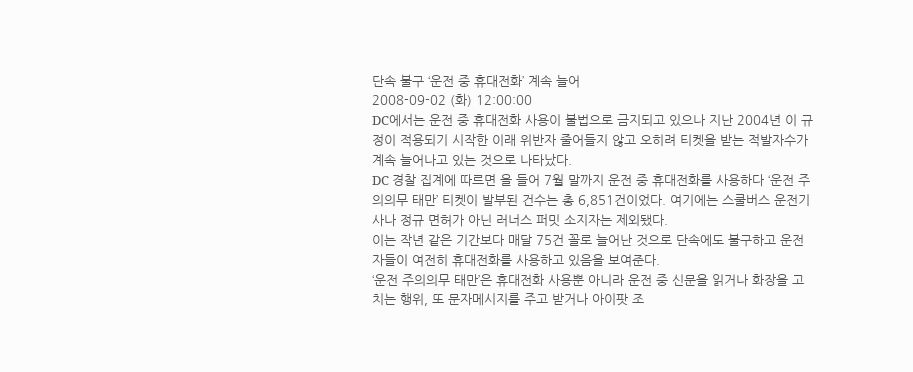단속 불구 ‘운전 중 휴대전화’ 계속 늘어
2008-09-02 (화) 12:00:00
DC에서는 운전 중 휴대전화 사용이 불법으로 금지되고 있으나 지난 2004년 이 규정이 적용되기 시작한 이래 위반자 줄어들지 않고 오히려 티켓을 받는 적발자수가 계속 늘어나고 있는 것으로 나타났다.
DC 경찰 집계에 따르면 올 들어 7월 말까지 운전 중 휴대전화를 사용하다 ‘운전 주의의무 태만’ 티켓이 발부된 건수는 총 6,851건이었다. 여기에는 스쿨버스 운전기사나 정규 면허가 아닌 러너스 퍼밋 소지자는 제외됐다.
이는 작년 같은 기간보다 매달 75건 꼴로 늘어난 것으로 단속에도 불구하고 운전자들이 여전히 휴대전화를 사용하고 있음을 보여준다.
‘운전 주의의무 태만’은 휴대전화 사용뿐 아니라 운전 중 신문을 읽거나 화장을 고치는 행위, 또 문자메시지를 주고 받거나 아이팟 조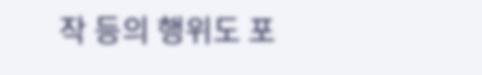작 등의 행위도 포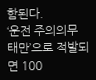함된다.
‘운전 주의의무 태만’으로 적발되면 100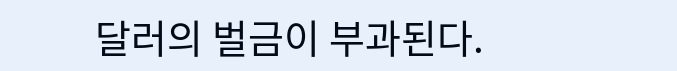달러의 벌금이 부과된다.